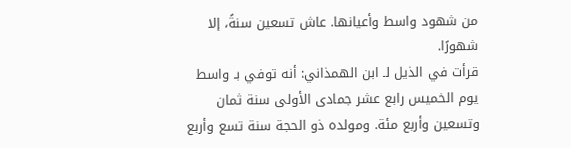من شهود واسط وأعيانها. عاش تسعين سنةً، إلا شهورًا.
قرأت في الذيل لـ ابن الهمذاني: أنه توفي بـ واسط يوم الخميس رابع عشر جمادى الأولى سنة ثمان وتسعين وأربع مئة. ومولده ذو الحجة سنة تسع وأربع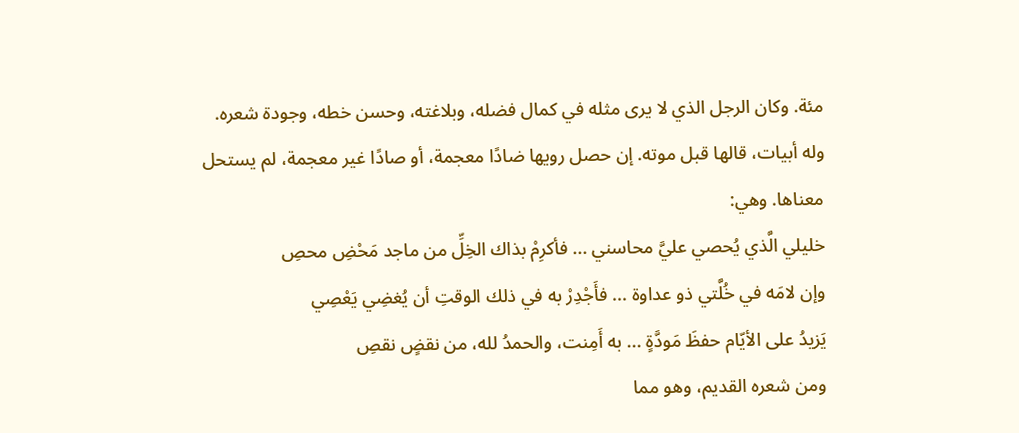مئة. وكان الرجل الذي لا يرى مثله في كمال فضله، وبلاغته، وحسن خطه، وجودة شعره.
وله أبيات، قالها قبل موته. إن حصل رويها ضادًا معجمة، أو صادًا غير معجمة، لم يستحل معناها. وهي:
خليلي الَّذي يُحصي عليَّ محاسني ... فأكرِمْ بذاك الخِلِّ من ماجد مَحْضِ محصِ
وإن لامَه في خُلَّتي ذو عداوة ... فأَجْدِرْ به في ذلك الوقتِ أن يُغضِي يَعْصِي
يَزيدُ على الأيّام حفظَ مَودَّةٍ ... به أَمِنت، والحمدُ لله، من نقضٍ نقصِ
ومن شعره القديم، وهو مما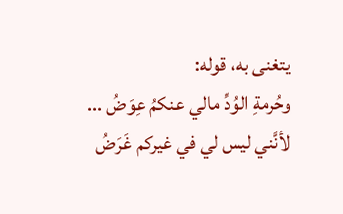يتغنى به، قوله:
وحُرمةِ الوُدِّ مالي عنكمُ عِوَضُ ... لأنَّني ليس لي في غيركم غَرَضُ